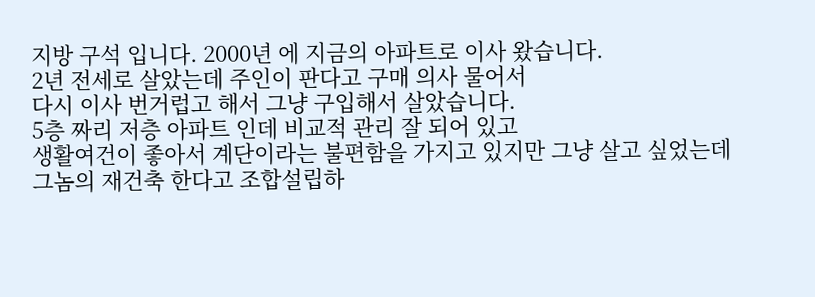지방 구석 입니다. 2000년 에 지금의 아파트로 이사 왔습니다.
2년 전세로 살았는데 주인이 판다고 구매 의사 물어서
다시 이사 번거럽고 해서 그냥 구입해서 살았습니다.
5층 짜리 저층 아파트 인데 비교적 관리 잘 되어 있고
생활여건이 좋아서 계단이라는 불편함을 가지고 있지만 그냥 살고 싶었는데
그놈의 재건축 한다고 조합설립하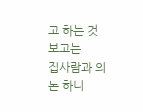고 하는 것 보고는
집사람과 의논 하니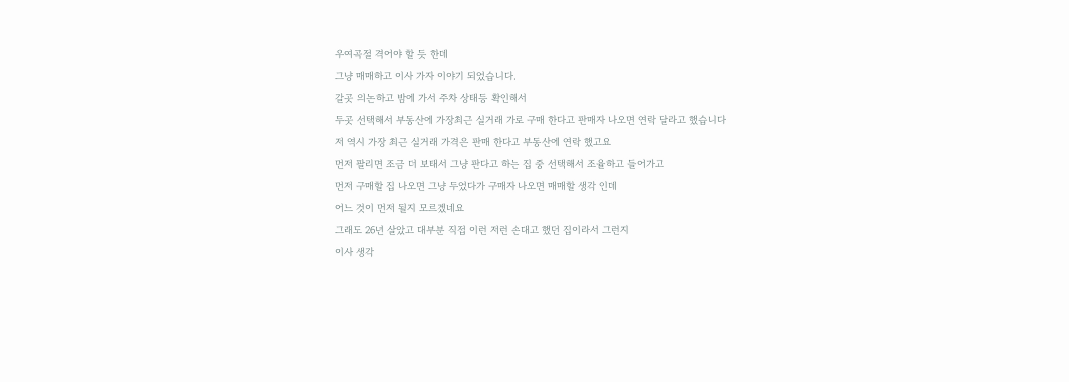우여곡절 격어야 할 듯 한데
그냥 매매하고 이사 가자 이야기 되었습니다.
갈곳 의논하고 밤에 가서 주차 상태등 확인해서
두곳 선택해서 부동산에 가장최근 실거래 가로 구매 한다고 판매자 나오면 연락 달라고 했습니다
저 역시 가장 최근 실거래 가격은 판매 한다고 부동산에 연락 했고요
먼저 팔리면 조금 더 보태서 그냥 판다고 하는 집 중 선택해서 조율하고 들어가고
먼저 구매할 집 나오면 그냥 두었다가 구매자 나오면 매매할 생각 인데
어느 것이 먼저 될지 모르겠네요
그래도 26년 살았고 대부분 직접 이런 저런 손대고 했던 집이라서 그런지
이사 생각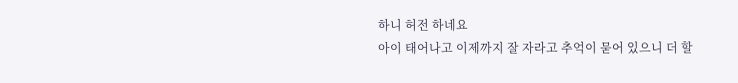하니 허전 하네요
아이 태어나고 이제까지 잘 자라고 추억이 묻어 있으니 더 할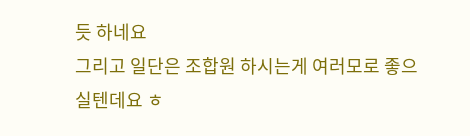듯 하네요
그리고 일단은 조합원 하시는게 여러모로 좋으실텐데요 ㅎ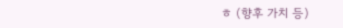ㅎ (향후 가치 등)